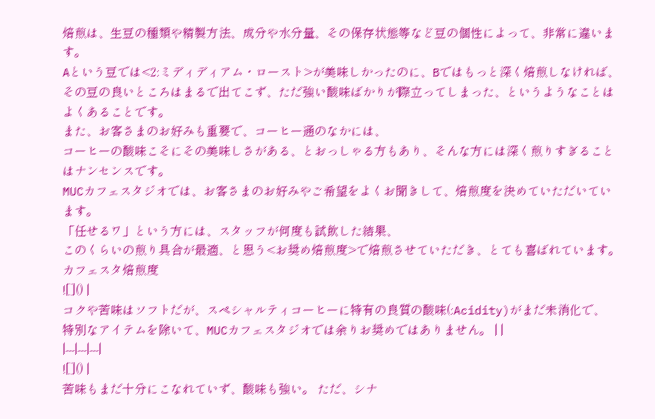焙煎は、生豆の種類や精製方法、成分や水分量、その保存状態等など豆の個性によって、非常に違います。
Aという豆では<2:ミディディアム・ロースト>が美味しかったのに、Bではもっと深く焙煎しなければ、その豆の良いところはまるで出てこず、ただ強い酸味ばかりが際立ってしまった、というようなことはよくあることです。
また、お客さまのお好みも重要で、コーヒー通のなかには、
コーヒーの酸味こそにその美味しさがある、とおっしゃる方もあり、そんな方には深く煎りすぎることはナンセンスです。
MUCカフェスタジオでは、お客さまのお好みやご希望をよくお聞きして、焙煎度を決めていただいています。
「任せるワ」という方には、スタッフが何度も試飲した結果、
このくらいの煎り具合が最適、と思う<お奨め焙煎度>で焙煎させていただき、とても喜ばれています。
カフェスタ焙煎度
![]() |
コクや苦味はソフトだが、スペシャルティコーヒーに特有の良質の酸味(:Acidity)がまだ未消化で、特別なアイテムを除いて、MUCカフェスタジオでは余りお奨めではありません。 | |
|---|---|---|
![]() |
苦味もまだ十分にこなれていず、酸味も強い。 ただ、シナ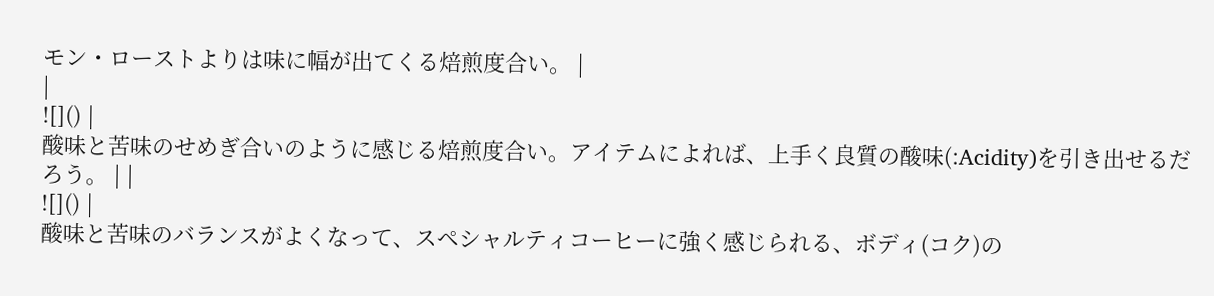モン・ローストよりは味に幅が出てくる焙煎度合い。 |
|
![]() |
酸味と苦味のせめぎ合いのように感じる焙煎度合い。アイテムによれば、上手く良質の酸味(:Acidity)を引き出せるだろう。 | |
![]() |
酸味と苦味のバランスがよくなって、スペシャルティコーヒーに強く感じられる、ボディ(コク)の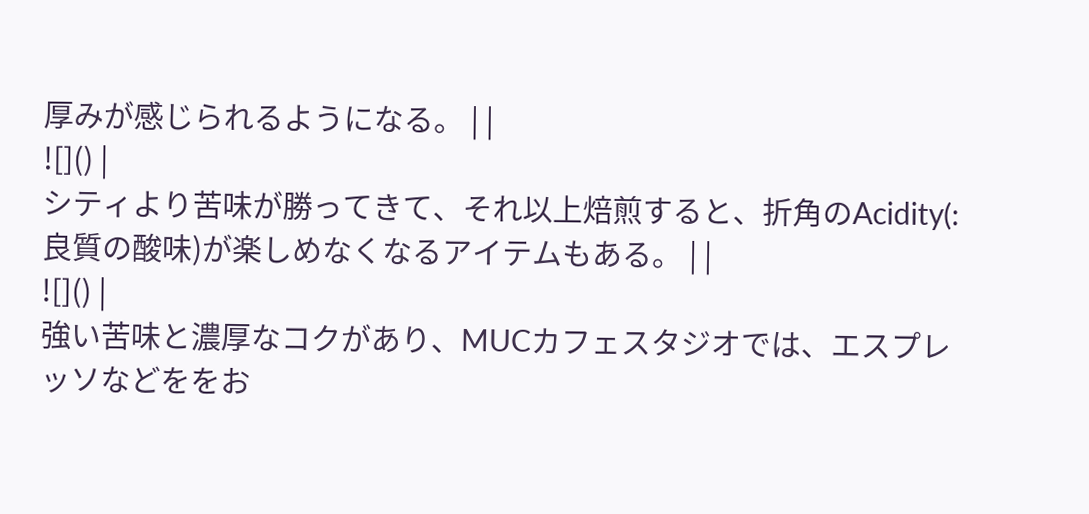厚みが感じられるようになる。 | |
![]() |
シティより苦味が勝ってきて、それ以上焙煎すると、折角のAcidity(:良質の酸味)が楽しめなくなるアイテムもある。 | |
![]() |
強い苦味と濃厚なコクがあり、MUCカフェスタジオでは、エスプレッソなどををお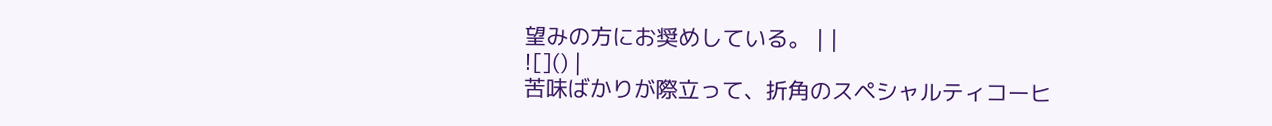望みの方にお奨めしている。 | |
![]() |
苦味ばかりが際立って、折角のスペシャルティコーヒ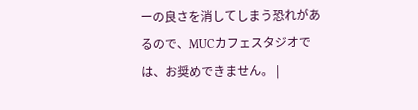ーの良さを消してしまう恐れがあるので、MUCカフェスタジオでは、お奨めできません。 |